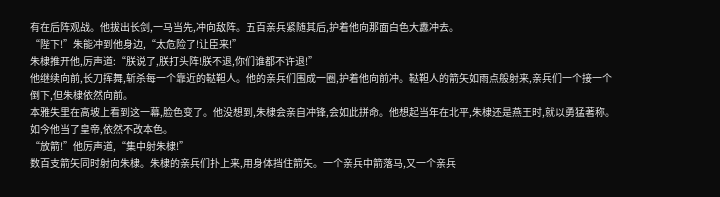有在后阵观战。他拔出长剑,一马当先,冲向敌阵。五百亲兵紧随其后,护着他向那面白色大纛冲去。
“陛下!”朱能冲到他身边,“太危险了!让臣来!”
朱棣推开他,厉声道:“朕说了,朕打头阵!朕不退,你们谁都不许退!”
他继续向前,长刀挥舞,斩杀每一个靠近的鞑靼人。他的亲兵们围成一圈,护着他向前冲。鞑靼人的箭矢如雨点般射来,亲兵们一个接一个倒下,但朱棣依然向前。
本雅失里在高坡上看到这一幕,脸色变了。他没想到,朱棣会亲自冲锋,会如此拼命。他想起当年在北平,朱棣还是燕王时,就以勇猛著称。如今他当了皇帝,依然不改本色。
“放箭!”他厉声道,“集中射朱棣!”
数百支箭矢同时射向朱棣。朱棣的亲兵们扑上来,用身体挡住箭矢。一个亲兵中箭落马,又一个亲兵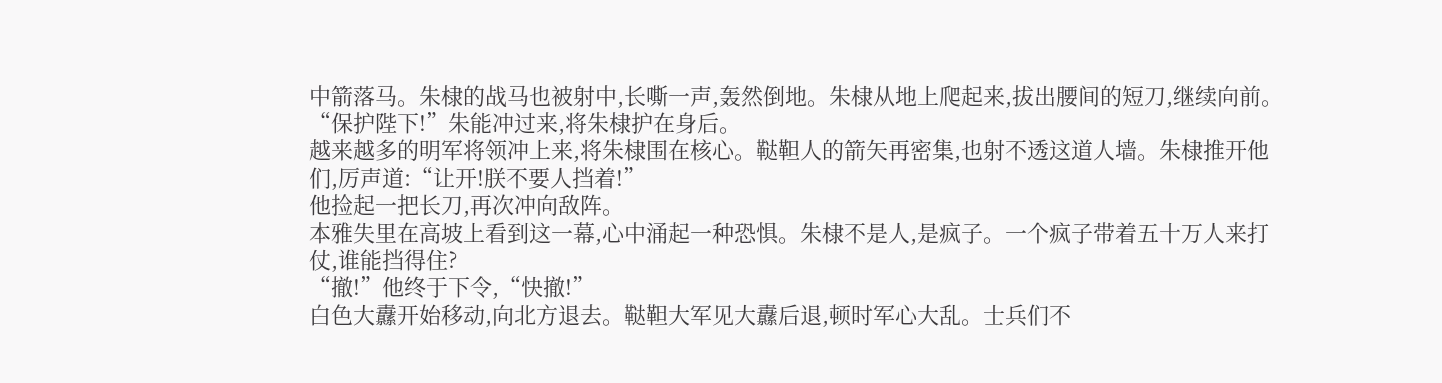中箭落马。朱棣的战马也被射中,长嘶一声,轰然倒地。朱棣从地上爬起来,拔出腰间的短刀,继续向前。
“保护陛下!”朱能冲过来,将朱棣护在身后。
越来越多的明军将领冲上来,将朱棣围在核心。鞑靼人的箭矢再密集,也射不透这道人墙。朱棣推开他们,厉声道:“让开!朕不要人挡着!”
他捡起一把长刀,再次冲向敌阵。
本雅失里在高坡上看到这一幕,心中涌起一种恐惧。朱棣不是人,是疯子。一个疯子带着五十万人来打仗,谁能挡得住?
“撤!”他终于下令,“快撤!”
白色大纛开始移动,向北方退去。鞑靼大军见大纛后退,顿时军心大乱。士兵们不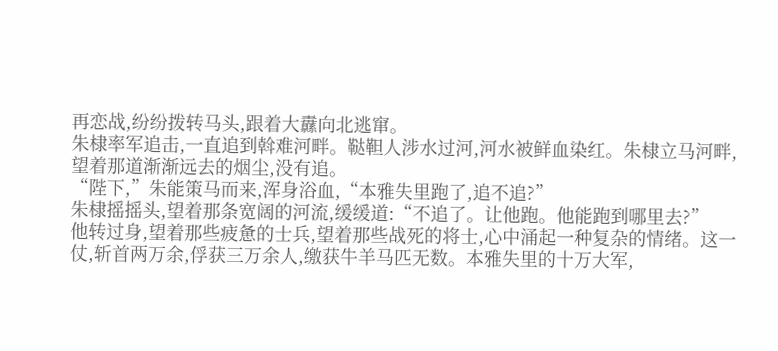再恋战,纷纷拨转马头,跟着大纛向北逃窜。
朱棣率军追击,一直追到斡难河畔。鞑靼人涉水过河,河水被鲜血染红。朱棣立马河畔,望着那道渐渐远去的烟尘,没有追。
“陛下,”朱能策马而来,浑身浴血,“本雅失里跑了,追不追?”
朱棣摇摇头,望着那条宽阔的河流,缓缓道:“不追了。让他跑。他能跑到哪里去?”
他转过身,望着那些疲惫的士兵,望着那些战死的将士,心中涌起一种复杂的情绪。这一仗,斩首两万余,俘获三万余人,缴获牛羊马匹无数。本雅失里的十万大军,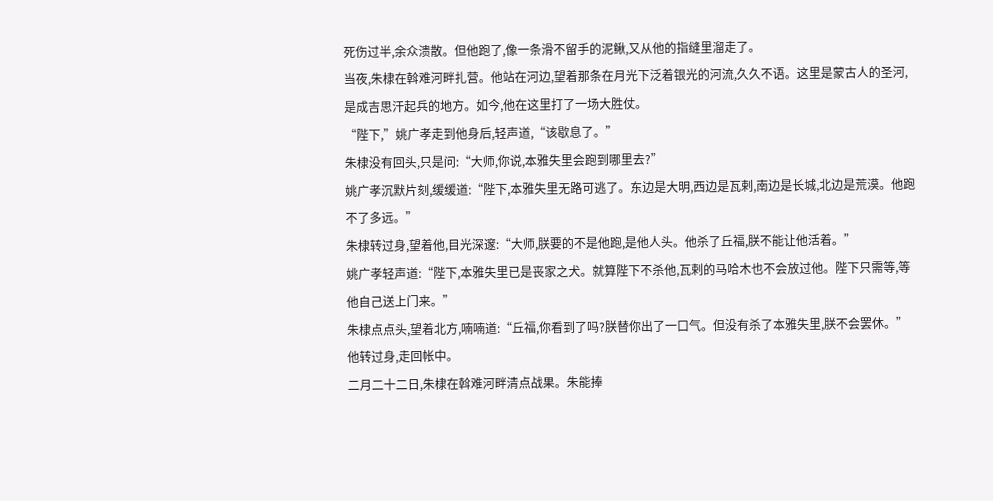死伤过半,余众溃散。但他跑了,像一条滑不留手的泥鳅,又从他的指缝里溜走了。
当夜,朱棣在斡难河畔扎营。他站在河边,望着那条在月光下泛着银光的河流,久久不语。这里是蒙古人的圣河,是成吉思汗起兵的地方。如今,他在这里打了一场大胜仗。
“陛下,”姚广孝走到他身后,轻声道,“该歇息了。”
朱棣没有回头,只是问:“大师,你说,本雅失里会跑到哪里去?”
姚广孝沉默片刻,缓缓道:“陛下,本雅失里无路可逃了。东边是大明,西边是瓦剌,南边是长城,北边是荒漠。他跑不了多远。”
朱棣转过身,望着他,目光深邃:“大师,朕要的不是他跑,是他人头。他杀了丘福,朕不能让他活着。”
姚广孝轻声道:“陛下,本雅失里已是丧家之犬。就算陛下不杀他,瓦剌的马哈木也不会放过他。陛下只需等,等他自己送上门来。”
朱棣点点头,望着北方,喃喃道:“丘福,你看到了吗?朕替你出了一口气。但没有杀了本雅失里,朕不会罢休。”
他转过身,走回帐中。
二月二十二日,朱棣在斡难河畔清点战果。朱能捧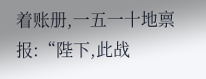着账册,一五一十地禀报:“陛下,此战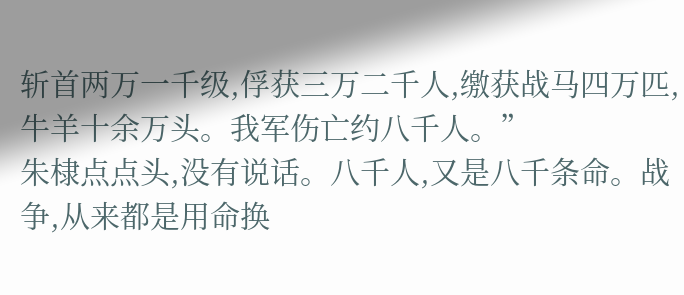斩首两万一千级,俘获三万二千人,缴获战马四万匹,牛羊十余万头。我军伤亡约八千人。”
朱棣点点头,没有说话。八千人,又是八千条命。战争,从来都是用命换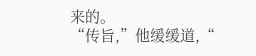来的。
“传旨,”他缓缓道,“